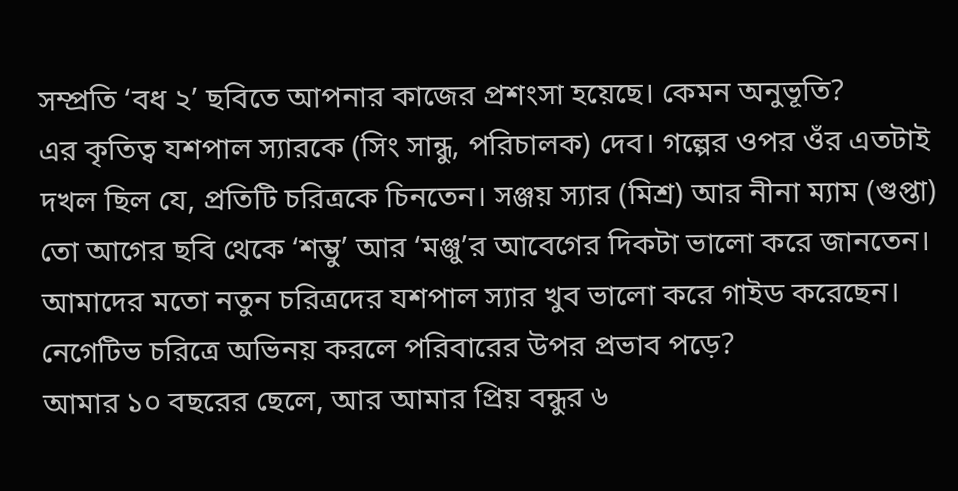সম্প্রতি ‘বধ ২’ ছবিতে আপনার কাজের প্রশংসা হয়েছে। কেমন অনুভূতি?
এর কৃতিত্ব যশপাল স্যারকে (সিং সান্ধু, পরিচালক) দেব। গল্পের ওপর ওঁর এতটাই দখল ছিল যে, প্রতিটি চরিত্রকে চিনতেন। সঞ্জয় স্যার (মিশ্র) আর নীনা ম্যাম (গুপ্তা) তো আগের ছবি থেকে ‘শম্ভু’ আর ‘মঞ্জু’র আবেগের দিকটা ভালো করে জানতেন। আমাদের মতো নতুন চরিত্রদের যশপাল স্যার খুব ভালো করে গাইড করেছেন।
নেগেটিভ চরিত্রে অভিনয় করলে পরিবারের উপর প্রভাব পড়ে?
আমার ১০ বছরের ছেলে, আর আমার প্রিয় বন্ধুর ৬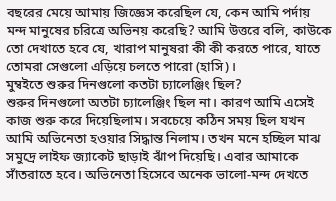বছরের মেয়ে আমায় জিজ্ঞেস করেছিল যে, কেন আমি পর্দায় মন্দ মানুষের চরিত্রে অভিনয় করেছি? আমি উত্তরে বলি, কাউকে তো দেখাতে হবে যে, খারাপ মানুষরা কী কী করতে পারে, যাতে তোমরা সেগুলো এড়িয়ে চলতে পারো (হাসি)।
মুম্বইতে শুরুর দিনগুলো কতটা চ্যালেঞ্জিং ছিল?
শুরুর দিনগুলো অতটা চ্যালেঞ্জিং ছিল না। কারণ আমি এসেই কাজ শুরু করে দিয়েছিলাম। সবচেয়ে কঠিন সময় ছিল যখন আমি অভিনেতা হওয়ার সিদ্ধান্ত নিলাম। তখন মনে হচ্ছিল মাঝ সমুদ্রে লাইফ জ্যাকেট ছাড়াই ঝাঁপ দিয়েছি। এবার আমাকে সাঁতরাতে হবে। অভিনেতা হিসেবে অনেক ভালো-মন্দ দেখতে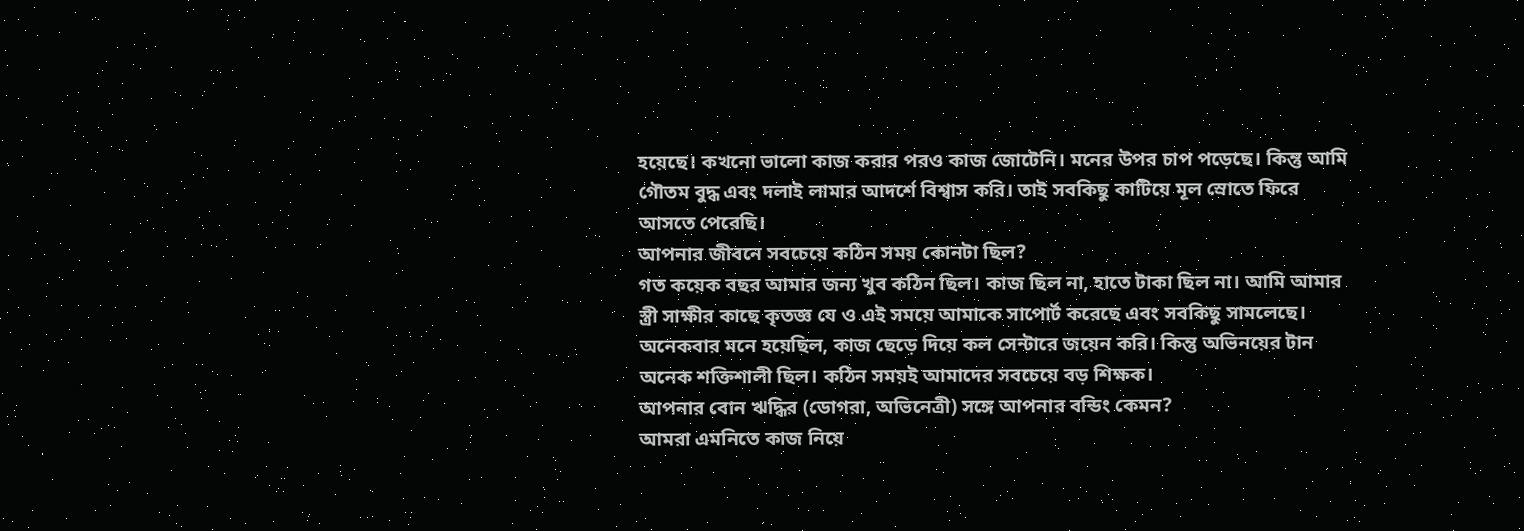হয়েছে। কখনো ভালো কাজ করার পরও কাজ জোটেনি। মনের উপর চাপ পড়েছে। কিন্তু আমি গৌতম বুদ্ধ এবং দলাই লামার আদর্শে বিশ্বাস করি। তাই সবকিছু কাটিয়ে মূল স্রোতে ফিরে আসতে পেরেছি।
আপনার জীবনে সবচেয়ে কঠিন সময় কোনটা ছিল?
গত কয়েক বছর আমার জন্য খুব কঠিন ছিল। কাজ ছিল না, হাতে টাকা ছিল না। আমি আমার স্ত্রী সাক্ষীর কাছে কৃতজ্ঞ যে ও এই সময়ে আমাকে সাপোর্ট করেছে এবং সবকিছু সামলেছে। অনেকবার মনে হয়েছিল, কাজ ছেড়ে দিয়ে কল সেন্টারে জয়েন করি। কিন্তু অভিনয়ের টান অনেক শক্তিশালী ছিল। কঠিন সময়ই আমাদের সবচেয়ে বড় শিক্ষক।
আপনার বোন ঋদ্ধির (ডোগরা, অভিনেত্রী) সঙ্গে আপনার বন্ডিং কেমন?
আমরা এমনিতে কাজ নিয়ে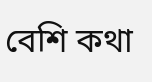বেশি কথা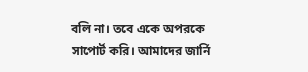বলি না। তবে একে অপরকে সাপোর্ট করি। আমাদের জার্নি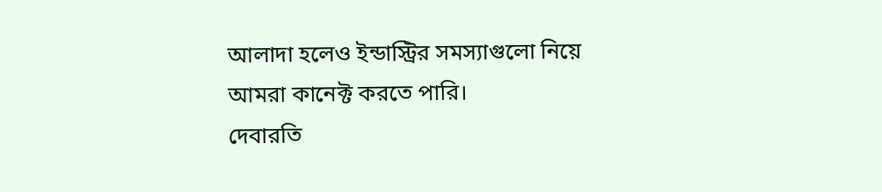আলাদা হলেও ইন্ডাস্ট্রির সমস্যাগুলো নিয়ে আমরা কানেক্ট করতে পারি।
দেবারতি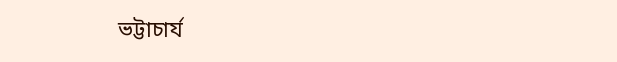ভট্টাচার্য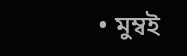• মুম্বই